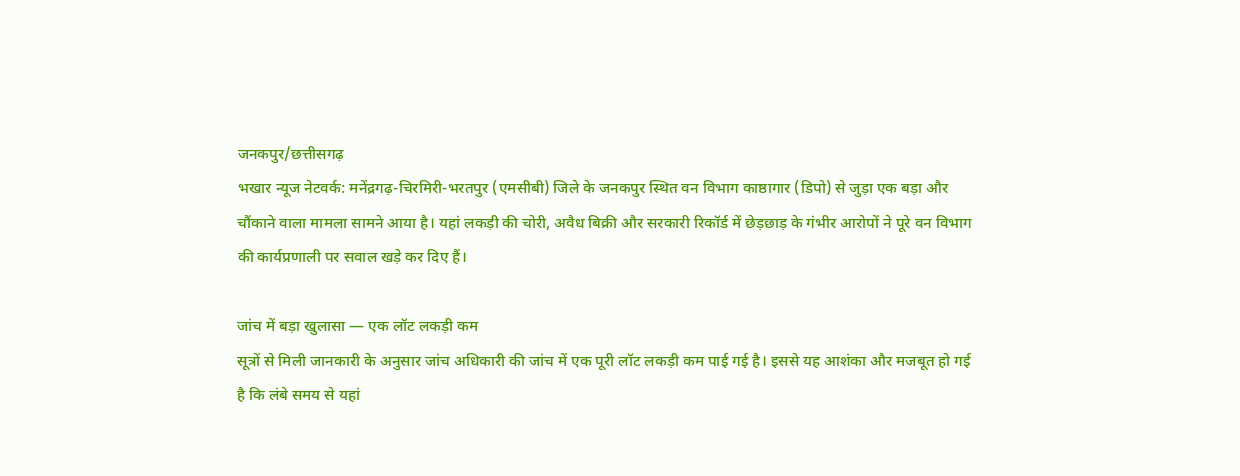जनकपुर/छत्तीसगढ़
भखार न्यूज नेटवर्क: मनेंद्रगढ़-चिरमिरी-भरतपुर (एमसीबी) जिले के जनकपुर स्थित वन विभाग काष्ठागार (डिपो) से जुड़ा एक बड़ा और चौंकाने वाला मामला सामने आया है। यहां लकड़ी की चोरी, अवैध बिक्री और सरकारी रिकॉर्ड में छेड़छाड़ के गंभीर आरोपों ने पूरे वन विभाग की कार्यप्रणाली पर सवाल खड़े कर दिए हैं।

जांच में बड़ा खुलासा — एक लॉट लकड़ी कम
सूत्रों से मिली जानकारी के अनुसार जांच अधिकारी की जांच में एक पूरी लॉट लकड़ी कम पाई गई है। इससे यह आशंका और मजबूत हो गई है कि लंबे समय से यहां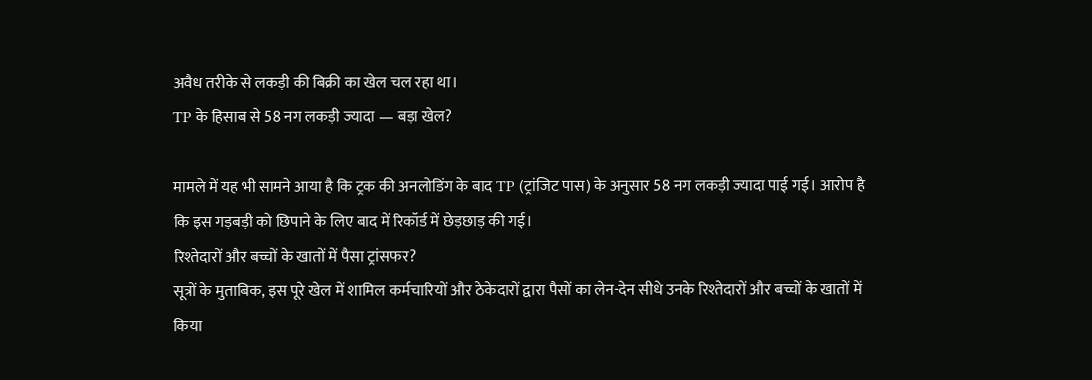अवैध तरीके से लकड़ी की बिक्री का खेल चल रहा था।
TP के हिसाब से 58 नग लकड़ी ज्यादा — बड़ा खेल?

मामले में यह भी सामने आया है कि ट्रक की अनलोडिंग के बाद TP (ट्रांजिट पास) के अनुसार 58 नग लकड़ी ज्यादा पाई गई। आरोप है कि इस गड़बड़ी को छिपाने के लिए बाद में रिकॉर्ड में छेड़छाड़ की गई।
रिश्तेदारों और बच्चों के खातों में पैसा ट्रांसफर?
सूत्रों के मुताबिक, इस पूरे खेल में शामिल कर्मचारियों और ठेकेदारों द्वारा पैसों का लेन-देन सीधे उनके रिश्तेदारों और बच्चों के खातों में किया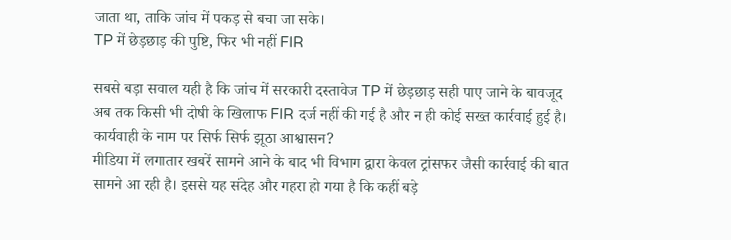जाता था, ताकि जांच में पकड़ से बचा जा सके।
TP में छेड़छाड़ की पुष्टि, फिर भी नहीं FIR

सबसे बड़ा सवाल यही है कि जांच में सरकारी दस्तावेज TP में छेड़छाड़ सही पाए जाने के बावजूद अब तक किसी भी दोषी के खिलाफ FIR दर्ज नहीं की गई है और न ही कोई सख्त कार्रवाई हुई है।
कार्यवाही के नाम पर सिर्फ सिर्फ झूठा आश्वासन?
मीडिया में लगातार खबरें सामने आने के बाद भी विभाग द्वारा केवल ट्रांसफर जैसी कार्रवाई की बात सामने आ रही है। इससे यह संदेह और गहरा हो गया है कि कहीं बड़े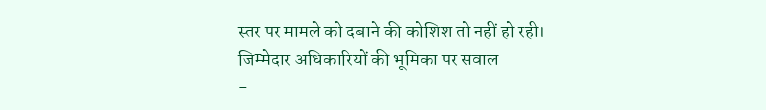स्तर पर मामले को दबाने की कोशिश तो नहीं हो रही।
जिम्मेदार अधिकारियों की भूमिका पर सवाल
-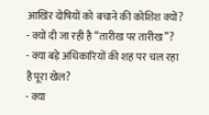आखिर दोषियों को बचाने की कोशिश क्यों?
- क्यों दी जा रही है “तारीख पर तारीख”?
- क्या बड़े अधिकारियों की शह पर चल रहा है पूरा खेल?
- क्या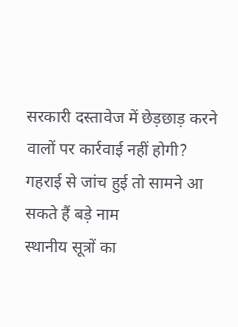सरकारी दस्तावेज में छेड़छाड़ करने वालों पर कार्रवाई नहीं होगी?
गहराई से जांच हुई तो सामने आ सकते हैं बड़े नाम
स्थानीय सूत्रों का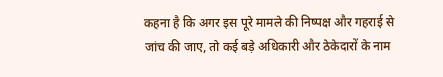कहना है कि अगर इस पूरे मामले की निष्पक्ष और गहराई से जांच की जाए, तो कई बड़े अधिकारी और ठेकेदारों के नाम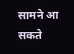सामने आ सकते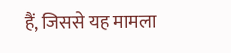हैं, जिससे यह मामला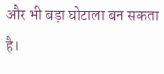और भी बड़ा घोटाला बन सकता है।